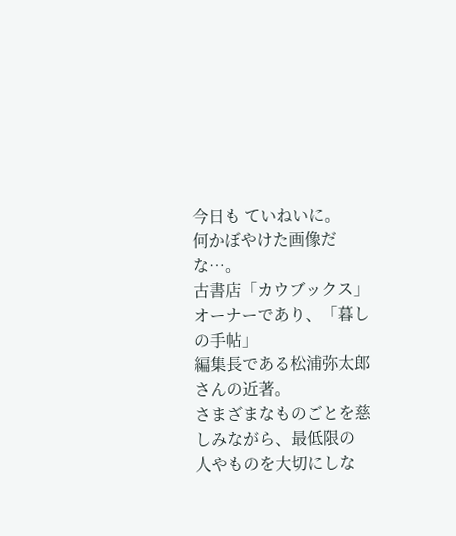今日も ていねいに。
何かぼやけた画像だな…。
古書店「カウブックス」オーナーであり、「暮しの手帖」
編集長である松浦弥太郎さんの近著。
さまざまなものごとを慈しみながら、最低限の
人やものを大切にしな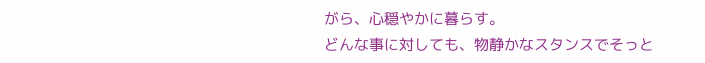がら、心穏やかに暮らす。
どんな事に対しても、物静かなスタンスでそっと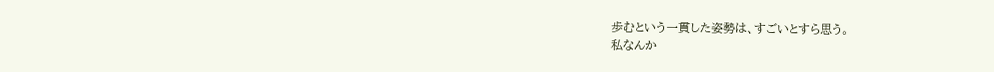歩むという一貫した姿勢は、すごいとすら思う。
私なんか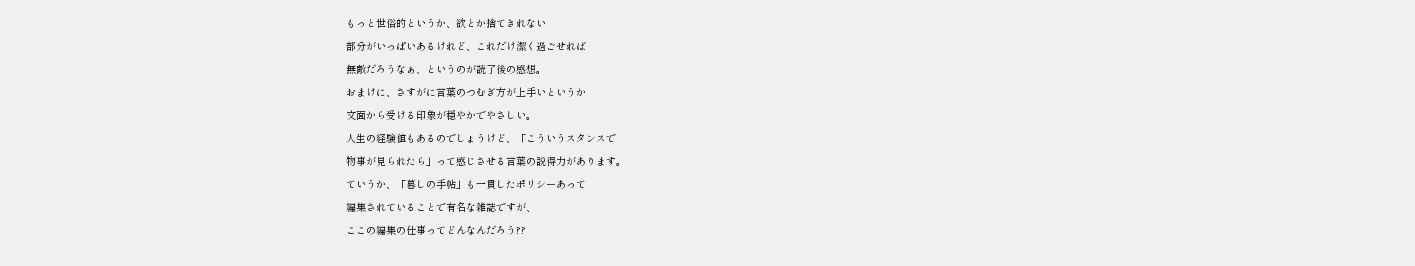もっと世俗的というか、欲とか捨てきれない
部分がいっぱいあるけれど、これだけ潔く過ごせれば
無敵だろうなぁ、というのが読了後の感想。
おまけに、さすがに言葉のつむぎ方が上手いというか
文面から受ける印象が穏やかでやさしい。
人生の経験値もあるのでしょうけど、「こういうスタンスで
物事が見られたら」って感じさせる言葉の説得力があります。
ていうか、「暮しの手帖」も一貫したポリシーあって
編集されていることで有名な雑誌ですが、
ここの編集の仕事ってどんなんだろう??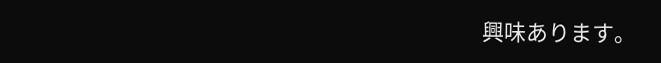興味あります。